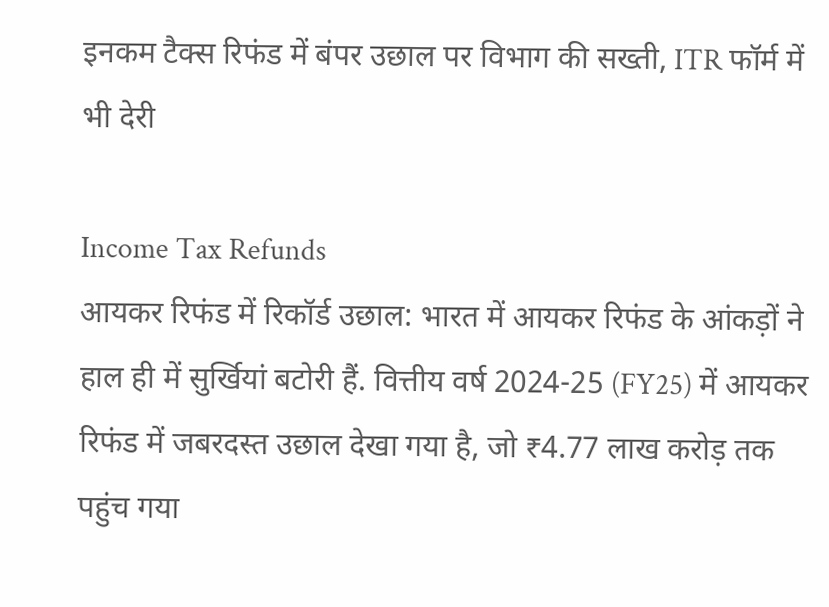इनकम टैक्स रिफंड में बंपर उछाल पर विभाग की सख्ती, ITR फॉर्म में भी देरी

Income Tax Refunds
आयकर रिफंड में रिकॉर्ड उछाल: भारत में आयकर रिफंड के आंकड़ों ने हाल ही में सुर्खियां बटोरी हैं. वित्तीय वर्ष 2024-25 (FY25) में आयकर रिफंड में जबरदस्त उछाल देखा गया है, जो ₹4.77 लाख करोड़ तक पहुंच गया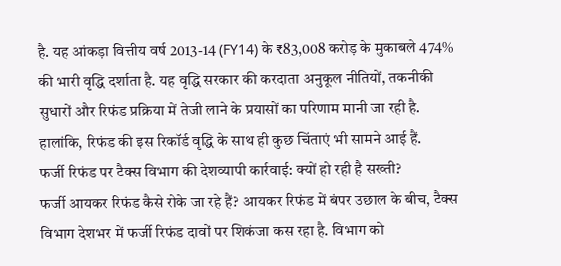है. यह आंकड़ा वित्तीय वर्ष 2013-14 (FY14) के ₹83,008 करोड़ के मुकाबले 474% की भारी वृद्धि दर्शाता है. यह वृद्धि सरकार की करदाता अनुकूल नीतियों, तकनीकी सुधारों और रिफंड प्रक्रिया में तेजी लाने के प्रयासों का परिणाम मानी जा रही है. हालांकि, रिफंड की इस रिकॉर्ड वृद्धि के साथ ही कुछ चिंताएं भी सामने आई हैं.
फर्जी रिफंड पर टैक्स विभाग की देशव्यापी कार्रवाई: क्यों हो रही है सख्ती?
फर्जी आयकर रिफंड कैसे रोके जा रहे हैं? आयकर रिफंड में बंपर उछाल के बीच, टैक्स विभाग देशभर में फर्जी रिफंड दावों पर शिकंजा कस रहा है. विभाग को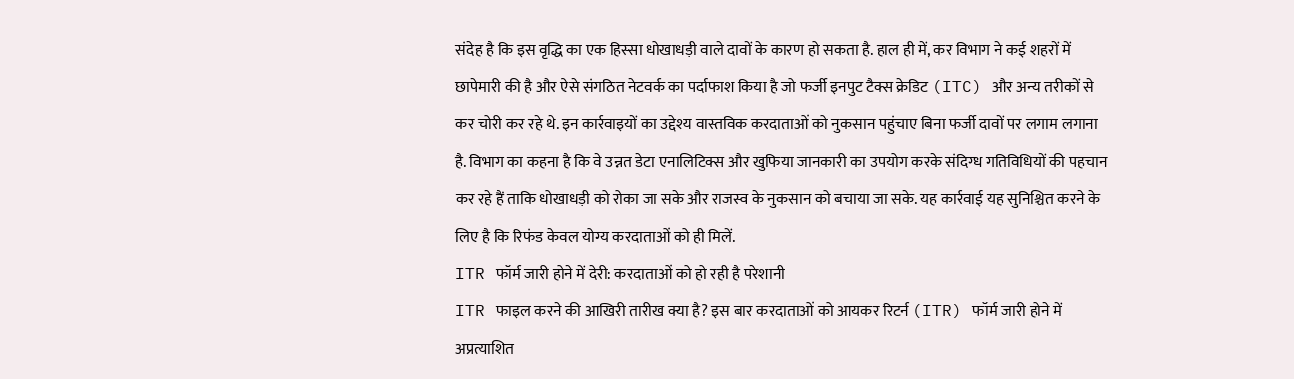संदेह है कि इस वृद्धि का एक हिस्सा धोखाधड़ी वाले दावों के कारण हो सकता है. हाल ही में, कर विभाग ने कई शहरों में छापेमारी की है और ऐसे संगठित नेटवर्क का पर्दाफाश किया है जो फर्जी इनपुट टैक्स क्रेडिट (ITC) और अन्य तरीकों से कर चोरी कर रहे थे. इन कार्रवाइयों का उद्देश्य वास्तविक करदाताओं को नुकसान पहुंचाए बिना फर्जी दावों पर लगाम लगाना है. विभाग का कहना है कि वे उन्नत डेटा एनालिटिक्स और खुफिया जानकारी का उपयोग करके संदिग्ध गतिविधियों की पहचान कर रहे हैं ताकि धोखाधड़ी को रोका जा सके और राजस्व के नुकसान को बचाया जा सके. यह कार्रवाई यह सुनिश्चित करने के लिए है कि रिफंड केवल योग्य करदाताओं को ही मिलें.
ITR फॉर्म जारी होने में देरी: करदाताओं को हो रही है परेशानी
ITR फाइल करने की आखिरी तारीख क्या है? इस बार करदाताओं को आयकर रिटर्न (ITR) फॉर्म जारी होने में अप्रत्याशित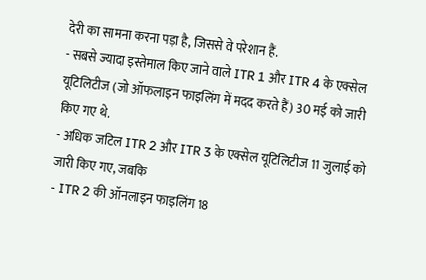देरी का सामना करना पड़ा है, जिससे वे परेशान हैं.
- सबसे ज्यादा इस्तेमाल किए जाने वाले ITR 1 और ITR 4 के एक्सेल यूटिलिटीज (जो ऑफलाइन फाइलिंग में मदद करते हैं) 30 मई को जारी किए गए थे.
- अधिक जटिल ITR 2 और ITR 3 के एक्सेल यूटिलिटीज 11 जुलाई को जारी किए गए, जबकि
- ITR 2 की ऑनलाइन फाइलिंग 18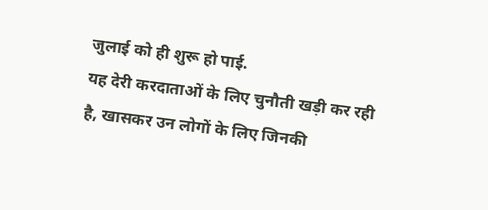जुलाई को ही शुरू हो पाई.
यह देरी करदाताओं के लिए चुनौती खड़ी कर रही है, खासकर उन लोगों के लिए जिनकी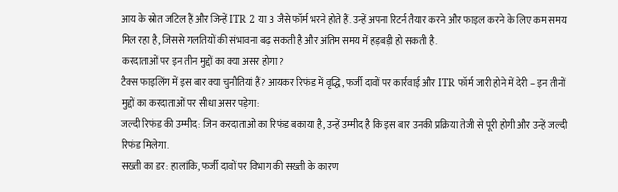आय के स्रोत जटिल हैं और जिन्हें ITR 2 या 3 जैसे फॉर्म भरने होते हैं. उन्हें अपना रिटर्न तैयार करने और फाइल करने के लिए कम समय मिल रहा है, जिससे गलतियों की संभावना बढ़ सकती है और अंतिम समय में हड़बड़ी हो सकती है.
करदाताओं पर इन तीन मुद्दों का क्या असर होगा?
टैक्स फाइलिंग में इस बार क्या चुनौतियां हैं? आयकर रिफंड में वृद्धि, फर्जी दावों पर कार्रवाई और ITR फॉर्म जारी होने में देरी – इन तीनों मुद्दों का करदाताओं पर सीधा असर पड़ेगा:
जल्दी रिफंड की उम्मीद: जिन करदाताओं का रिफंड बकाया है, उन्हें उम्मीद है कि इस बार उनकी प्रक्रिया तेजी से पूरी होगी और उन्हें जल्दी रिफंड मिलेगा.
सख्ती का डर: हालांकि, फर्जी दावों पर विभाग की सख्ती के कारण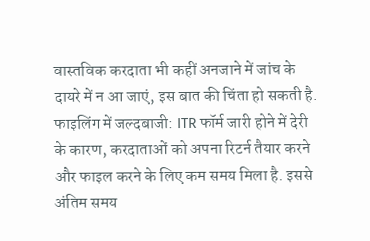वास्तविक करदाता भी कहीं अनजाने में जांच के दायरे में न आ जाएं, इस बात की चिंता हो सकती है.
फाइलिंग में जल्दबाजी: ITR फॉर्म जारी होने में देरी के कारण, करदाताओं को अपना रिटर्न तैयार करने और फाइल करने के लिए कम समय मिला है. इससे अंतिम समय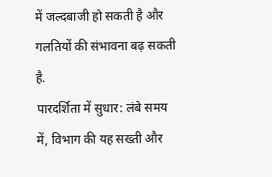में जल्दबाजी हो सकती है और गलतियों की संभावना बढ़ सकती है.
पारदर्शिता में सुधार: लंबे समय में, विभाग की यह सख्ती और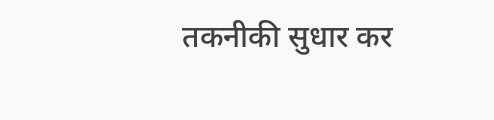तकनीकी सुधार कर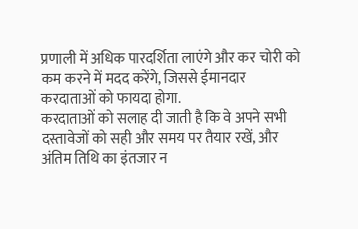प्रणाली में अधिक पारदर्शिता लाएंगे और कर चोरी को कम करने में मदद करेंगे, जिससे ईमानदार करदाताओं को फायदा होगा.
करदाताओं को सलाह दी जाती है कि वे अपने सभी दस्तावेजों को सही और समय पर तैयार रखें, और अंतिम तिथि का इंतजार न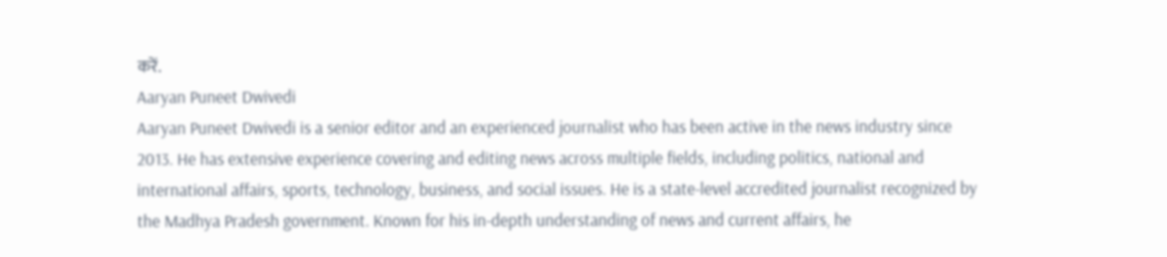करें.
Aaryan Puneet Dwivedi
Aaryan Puneet Dwivedi is a senior editor and an experienced journalist who has been active in the news industry since 2013. He has extensive experience covering and editing news across multiple fields, including politics, national and international affairs, sports, technology, business, and social issues. He is a state-level accredited journalist recognized by the Madhya Pradesh government. Known for his in-depth understanding of news and current affairs, he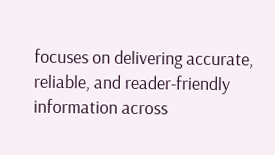focuses on delivering accurate, reliable, and reader-friendly information across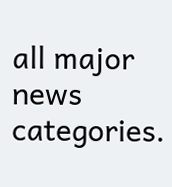all major news categories.